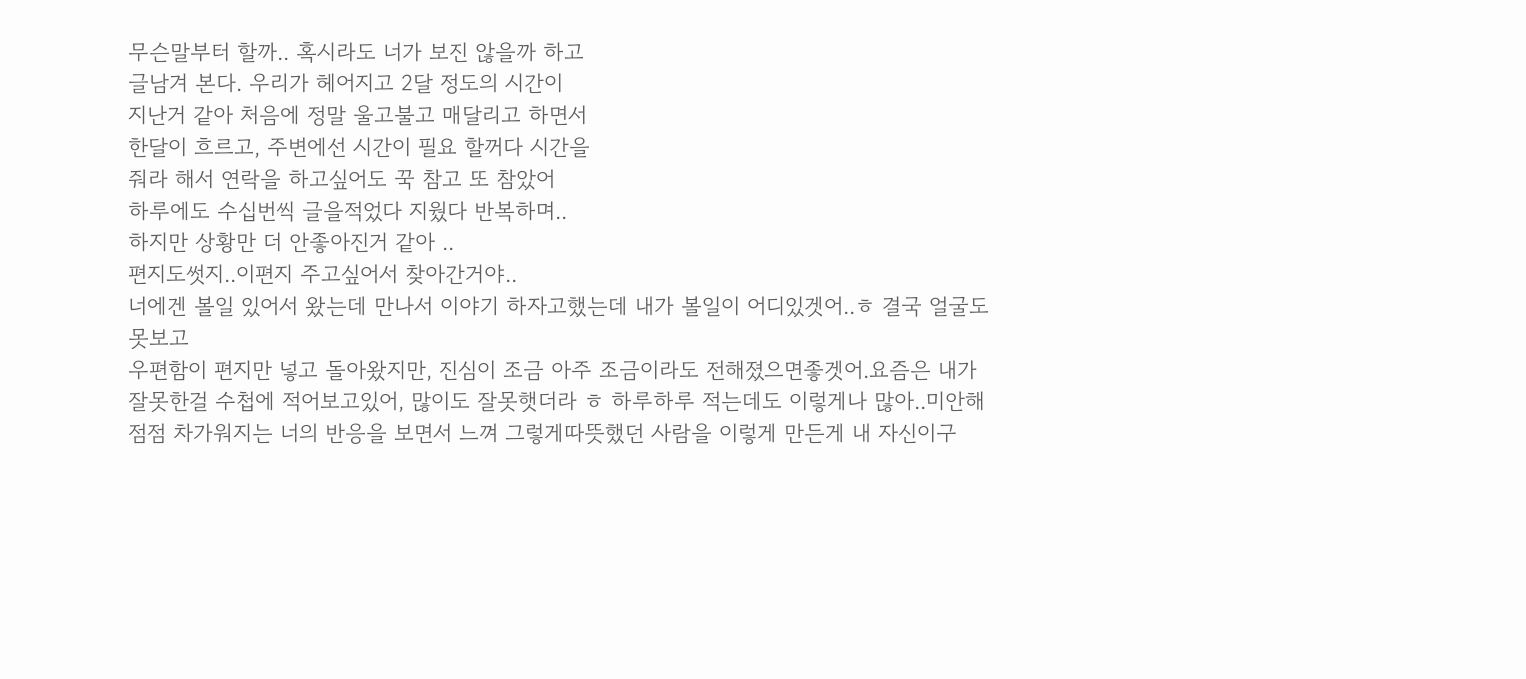무슨말부터 할까.. 혹시라도 너가 보진 않을까 하고
글남겨 본다. 우리가 헤어지고 2달 정도의 시간이
지난거 같아 처음에 정말 울고불고 매달리고 하면서
한달이 흐르고, 주변에선 시간이 필요 할꺼다 시간을
줘라 해서 연락을 하고싶어도 꾹 참고 또 참았어
하루에도 수십번씩 글을적었다 지웠다 반복하며..
하지만 상황만 더 안좋아진거 같아 ..
편지도썻지..이편지 주고싶어서 찾아간거야..
너에겐 볼일 있어서 왔는데 만나서 이야기 하자고했는데 내가 볼일이 어디있겟어..ㅎ 결국 얼굴도 못보고
우편함이 편지만 넣고 돌아왔지만, 진심이 조금 아주 조금이라도 전해졌으면좋겟어.요즘은 내가 잘못한걸 수첩에 적어보고있어, 많이도 잘못햇더라 ㅎ 하루하루 적는데도 이렇게나 많아..미안해
점점 차가워지는 너의 반응을 보면서 느껴 그렇게따뜻했던 사람을 이렇게 만든게 내 자신이구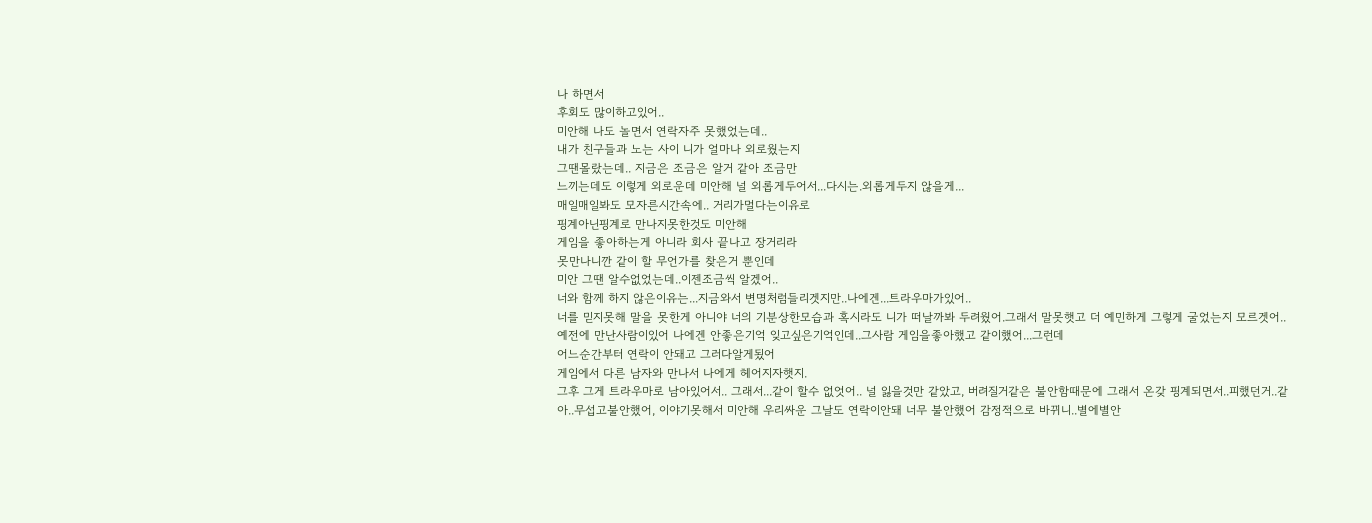나 하면서
후회도 많이하고있어..
미안해 나도 놀면서 연락자주 못했었는데..
내가 친구들과 노는 사이 니가 얼마나 외로웠는지
그땐몰랐는데.. 지금은 조금은 알거 같아 조금만
느끼는데도 이렇게 외로운데 미안해 널 외롭게두어서...다시는.외롭게두지 않을게...
매일매일봐도 모자른시간속에.. 거리가멀다는이유로
핑계아닌핑계로 만나지못한것도 미안해
게임을 좋아하는게 아니라 회사 끝나고 장거리라
못만나니깐 같이 할 무언가를 찾은거 뿐인데
미안 그땐 알수없었는데..이젠조금씩 알겠어..
너와 함께 하지 않은이유는...지금와서 변명처럼들리겟지만..나에겐...트라우마가있어..
너를 믿지못해 말을 못한게 아니야 너의 기분상한모습과 혹시라도 니가 떠날까봐 두려웠어.그래서 말못햇고 더 예민하게 그렇게 굴었는지 모르겟어..
예전에 만난사람이있어 나에겐 안좋은기억 잊고싶은기억인데..그사람 게임을좋아했고 같이했어...그런데
어느순간부터 연락이 안돼고 그러다알게됬어
게임에서 다른 남자와 만나서 나에게 헤어지자햇지.
그후 그게 트라우마로 남아있어서.. 그래서...같이 할수 없엇어.. 널 잃을것만 같았고, 버려질거같은 불안함때문에 그래서 온갖 핑계되면서..피했던거..같아..무섭고불안했어, 이야기못해서 미안해 우리싸운 그날도 연락이안돼 너무 불안했어 감정적으로 바뀌니..별에별안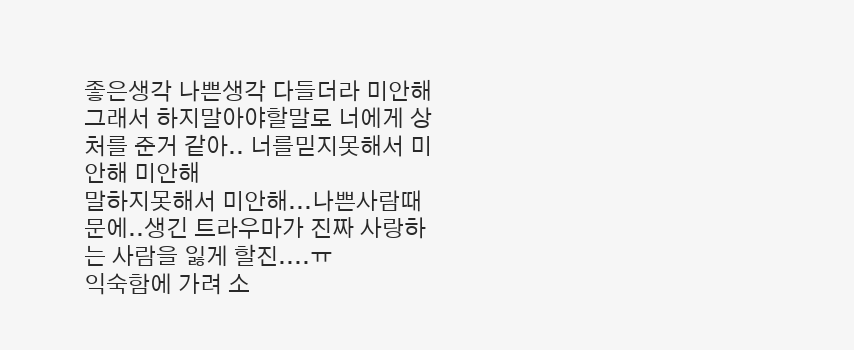좋은생각 나쁜생각 다들더라 미안해 그래서 하지말아야할말로 너에게 상처를 준거 같아.. 너를믿지못해서 미안해 미안해
말하지못해서 미안해...나쁜사람때문에..생긴 트라우마가 진짜 사랑하는 사람을 잃게 할진....ㅠ
익숙함에 가려 소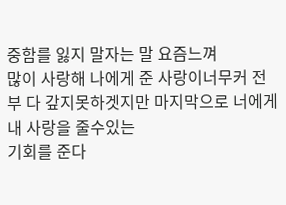중함를 잃지 말자는 말 요즘느껴
많이 사랑해 나에게 준 사랑이너무커 전부 다 갚지못하겟지만 마지막으로 너에게 내 사랑을 줄수있는
기회를 준다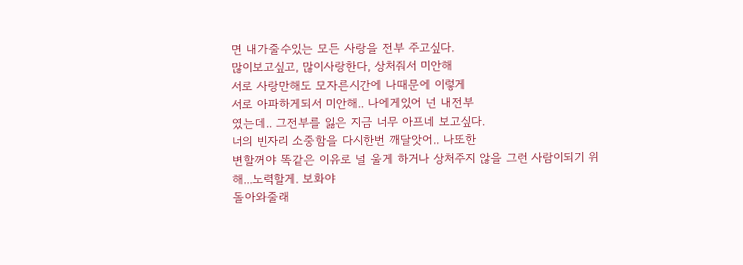면 내가줄수있는 모든 사랑을 전부 주고싶다.
많이보고싶고, 많이사랑한다, 상처줘서 미안해
서로 사랑만해도 모자른시간에 나때문에 이렇게
서로 아파하게되서 미안해.. 나에게있어 넌 내전부
였는데.. 그전부를 잃은 지금 너무 아프네 보고싶다.
너의 빈자리 소중함을 다시한번 깨달앗어.. 나또한
변할꺼야 똑같은 이유로 널 울게 하거나 상처주지 않을 그런 사람이되기 위해...노력할게. 보화야
돌아와줄래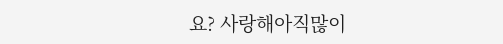요? 사랑해아직많이